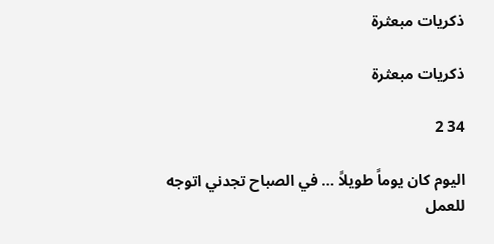ذكريات مبعثرة

ذكريات مبعثرة

34 2

اليوم كان يوماً طويلاً … في الصباح تجدني اتوجه للعمل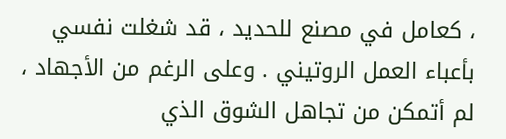، كعامل في مصنع للحديد ، قد شغلت نفسي بأعباء العمل الروتيني . وعلى الرغم من الأجهاد ، لم أتمكن من تجاهل الشوق الذي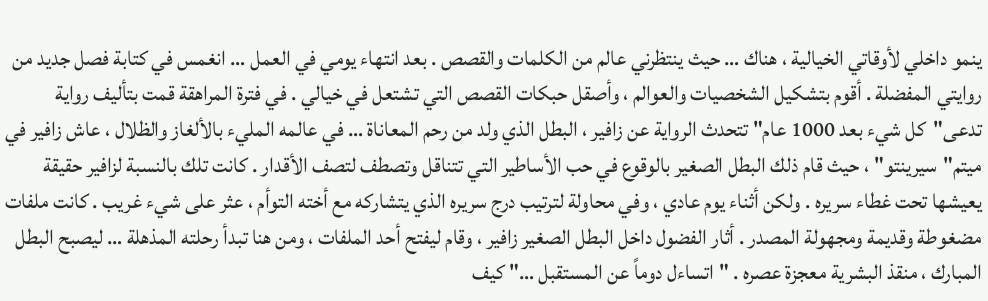ينمو داخلي لأوقاتي الخيالية ، هناك … حيث ينتظرني عالم من الكلمات والقصص . بعد انتهاء يومي في العمل … انغمس في كتابة فصل جديد من روايتي المفضلة . أقوم بتشكيل الشخصيات والعوالم ، وأصقل حبكات القصص التي تشتعل في خيالي . في فترة المراهقة قمت بتأليف رواية تدعى"كل شيء بعد 1000 عام" تتحدث الرواية عن زافير ، البطل الذي ولد من رحم المعاناة … في عالمه المليء بالألغاز والظلال ، عاش زافير في ميتم"سيرينتو" ، حيث قام ذلك البطل الصغير بالوقوع في حب الأساطير التي تتناقل وتصطف لتصف الأقدار . كانت تلك بالنسبة لزافير حقيقة يعيشها تحت غطاء سريره . ولكن أثناء يوم عادي ، وفي محاولة لترتيب درج سريره الذي يتشاركه مع أخته التوأم ، عثر على شيء غريب . كانت ملفات مضغوطة وقديمة ومجهولة المصدر . أثار الفضول داخل البطل الصغير زافير ، وقام ليفتح أحد الملفات ، ومن هنا تبدأ رحلته المذهلة … ليصبح البطل المبارك ، منقذ البشرية معجزة عصره . "اتساءل دوماً عن المستقبل …" كيف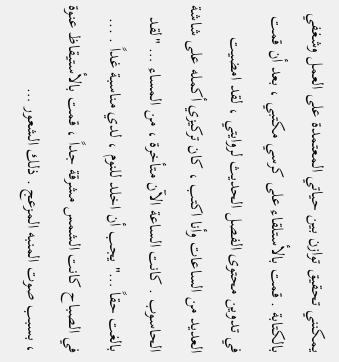يمكنني تحقيق توازن بين حياتي المعتمدة على العمل وشغفي بالكتابة . قمت بالأستلقاء على كرسي مكتبي ، بعد أن قمت في تدوين محتوى الفصل الحديث لروايتي ، لقد امضيت العديد من الساعات وأنا اكتب ، كان تركيزي أكمله على شاشة الحاسوب . كانت الساعة الآن متأخرة ، من المساء … "لقد بالغت حقاً …" يجب أن اخلد للنوم ، لدي مناسبة غداً . ... في الصباح كانت الشمس مشرقة جداً ، قمت بالأستيقاظ عنوة ، بسبب صوت المنبه المزعج . ذلك الشعور …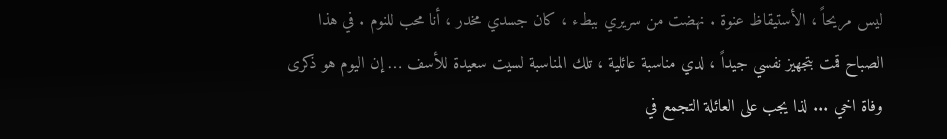ليس مريحاً ، الأستيقاظ عنوة . نهضت من سريري ببطء ، كان جسدي مخدر ، أنا محب للنوم . في هذا الصباح قمت بتجهيز نفسي جيداً ، لدي مناسبة عائلية ، تلك المناسبة لسيت سعيدة للأسف … إن اليوم هو ذكرى وفاة اخي ... لذا يجب على العائلة التجمع في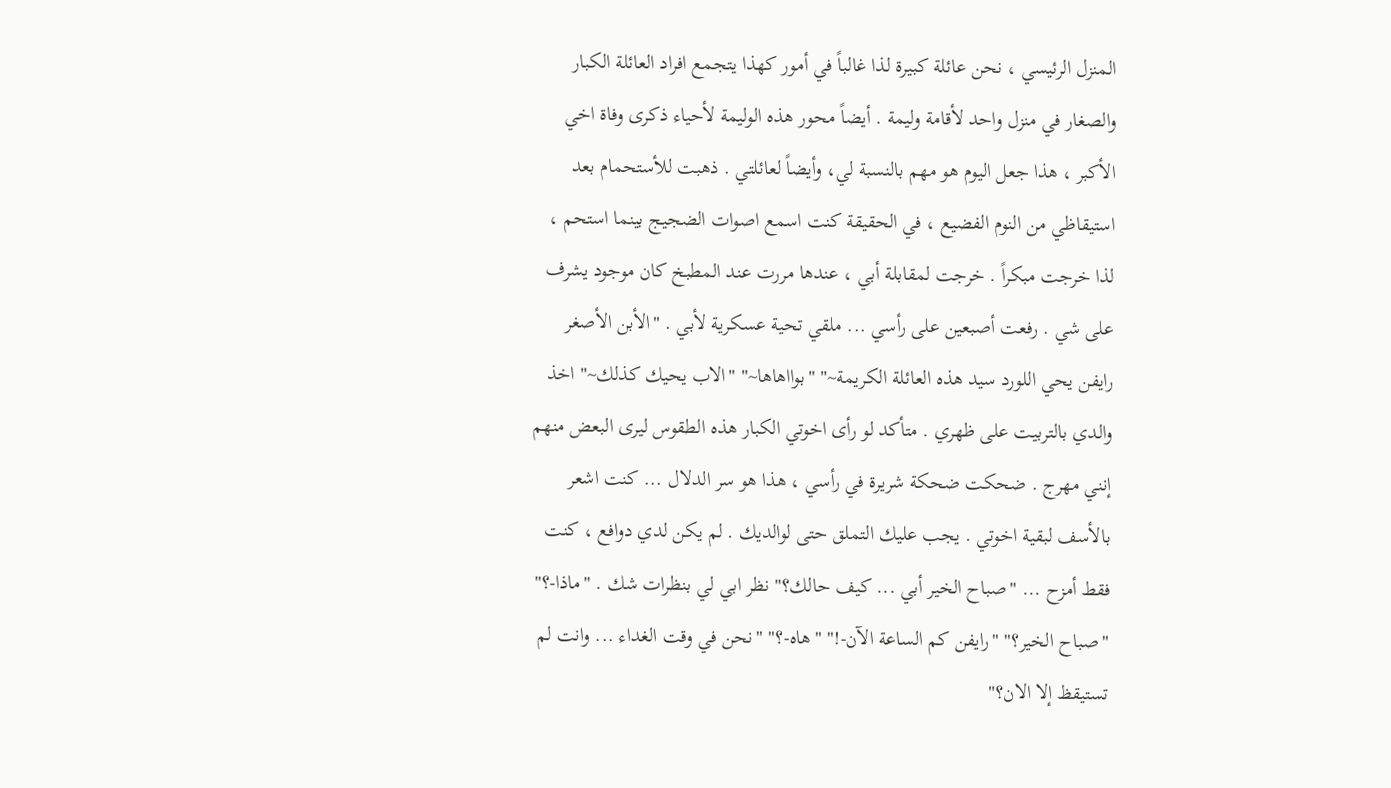المنزل الرئيسي ، نحن عائلة كبيرة لذا غالباً في أمور كهذا يتجمع افراد العائلة الكبار والصغار في منزل واحد لأقامة وليمة . أيضاً محور هذه الوليمة لأحياء ذكرى وفاة اخي الأكبر ، هذا جعل اليوم هو مهم بالنسبة لي، وأيضاً لعائلتي . ذهبت للأستحمام بعد استيقاظي من النوم الفضيع ، في الحقيقة كنت اسمع اصوات الضجيج بينما استحم ، لذا خرجت مبكراً . خرجت لمقابلة أبي ، عندها مررت عند المطبخ كان موجود يشرف على شي . رفعت أصبعين على رأسي ... ملقي تحية عسكرية لأبي . "الأبن الأصغر رايفن يحي اللورد سيد هذه العائلة الكريمة~" "بوااهاها~" "الاب يحيك كذلك~" اخذ والدي بالتربيت على ظهري . متأكد لو رأى اخوتي الكبار هذه الطقوس ليرى البعض منهم إنني مهرج . ضحكت ضحكة شريرة في رأسي ، هذا هو سر الدلال ... كنت اشعر بالأسف لبقية اخوتي . يجب عليك التملق حتى لوالديك . لم يكن لدي دوافع ، كنت فقط أمزح ... "صباح الخير أبي ... كيف حالك؟" نظر ابي لي بنظرات شك . "ماذا-؟" "صباح الخير؟" "رايفن كم الساعة الآن-!" "هاه-؟" "نحن في وقت الغداء ... وانت لم تستيقظ إلا الان؟"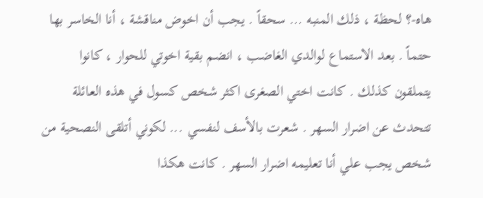هاه-؟ لحظة ، ذلك المنبه … سحقاً . يجب أن اخوض مناقشة ، أنا الخاسر بها حتماً . بعد الاستماع لوالدي الغاضب ، انضم بقية اخوتي للحوار ، كانوا يتملقون كذلك . كانت اختي الصغرى اكثر شخص كسول في هذه العائلة تتحدث عن اضرار السهر . شعرت بالأسف لنفسي ... لكوني أتلقى النصحية من شخص يجب علي أنا تعليمه اضرار السهر . كانت هكذا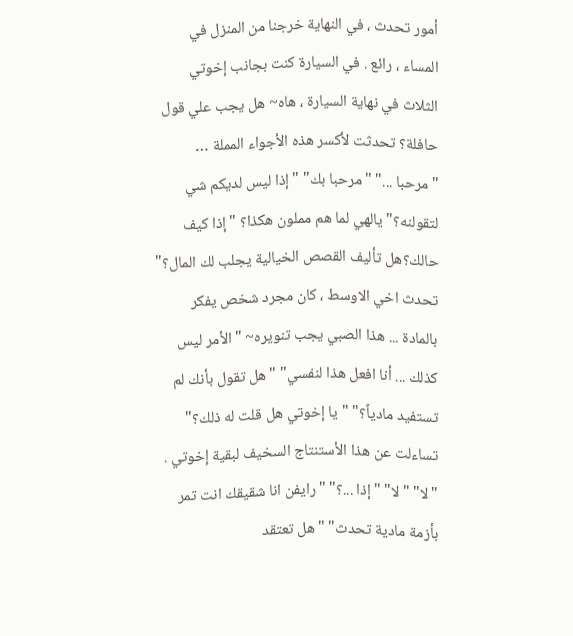أمور تحدث ، في النهاية خرجنا من المنزل في المساء ، رائع . في السيارة كنت بجانب إخوتي الثلاث في نهاية السيارة ، هاه~ هل يجب علي قول حافلة؟ تحدثت لأكسر هذه الأجواء المملة … "مرحبا ..." "مرحبا بك" "إذا ليس لديكم شي لتقولنه؟" يالهي لما هم مملون هكذا؟ "إذا كيف حالك؟هل تأليف القصص الخيالية يجلب لك المال؟" تحدث اخي الاوسط ، كان مجرد شخص يفكر بالمادة ... هذا الصبي يجب تنويره~ "الأمر ليس كذلك ... أنا افعل هذا لنفسي" "هل تقول بأنك لم تستفيد مادياً؟" "يا إخوتي هل قلت له ذلك؟" تساءلت عن هذا الأستنتاج السخيف لبقية إخوتي . "لا" "لا" "إذا ...؟" "رايفن انا شقيقك انت تمر بأزمة مادية تحدث" "هل تعتقد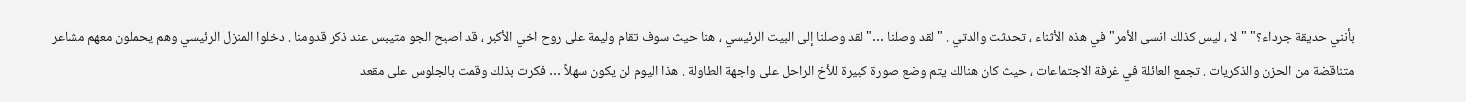بأنني حديقة جرداء؟" "لا ، ليس كذلك انسى الأمر" في هذه الأثناء ، تحدثت والدتي . "لقد وصلنا …" لقد وصلنا إلى البيت الرئيسي ، هنا حيث سوف تقام وليمة على روح اخي الأكبر ، قد اصبح الجو متيبس عند ذكر قدومنا . دخلوا المنزل الرئيسي وهم يحملون معهم مشاعر متناقضة من الحزن والذكريات . تجمع العائلة في غرفة الاجتماعات ، حيث كان هنالك يتم وضع صورة كبيرة للأخ الراحل على واجهة الطاولة . هذا اليوم لن يكون سهلاً … فكرت بذلك وقمت بالجلوس على مقعد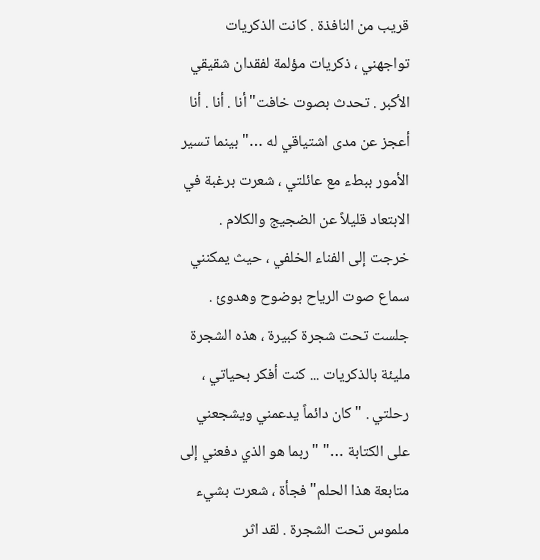قريب من النافذة . كانت الذكريات تواجهني ، ذكريات مؤلمة لفقدان شقيقي الأكبر . تحدث بصوت خافت"أنا . أنا . أنا أعجز عن مدى اشتياقي له …" بينما تسير الأمور ببطء مع عائلتي ، شعرت برغبة في الابتعاد قليلاً عن الضجيج والكلام . خرجت إلى الفناء الخلفي ، حيث يمكنني سماع صوت الرياح بوضوح وهدوئ . جلست تحت شجرة كبيرة ، هذه الشجرة مليئة بالذكريات ... كنت أفكر بحياتي ، رحلتي . "كان دائماً يدعمني ويشجعني على الكتابة …" "ربما هو الذي دفعني إلى متابعة هذا الحلم" فجأة ، شعرت بشيء ملموس تحت الشجرة . لقد اثر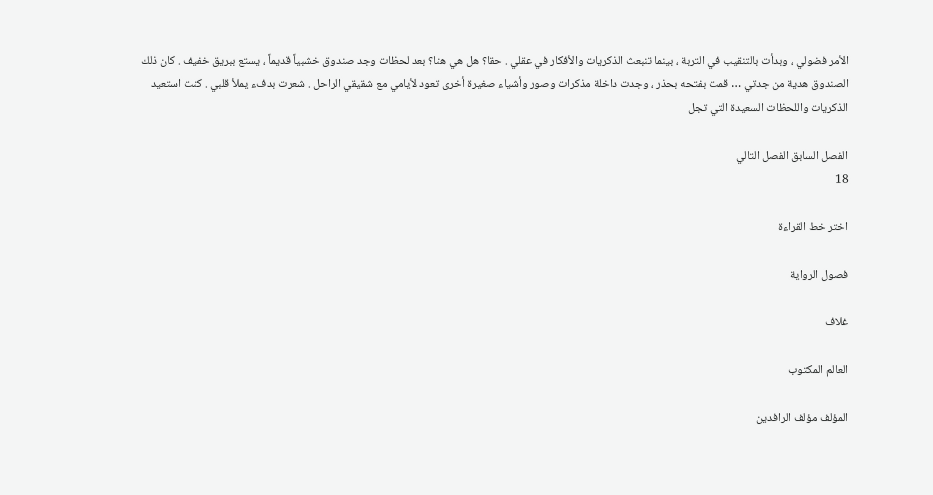الأمر فضولي ، وبدأت بالتنقيب في التربة ، بينما تنبعث الذكريات والأفكار في عقلي . حقا؟ هل هي هنا؟ بعد لحظات وجد صندوق خشبياً قديماً ، يستع ببريق خفيف . كان ذلك الصندوق هدية من جدتي … قمت بفتحه بحذر ، وجدت داخلة مذكرات وصور وأشياء صغيرة أخرى تعود لأيامي مع شقيقي الراحل . شعرت بدفء يملأ قلبي . كنت استعيد الذكريات واللحظات السعيدة التي تجل

الفصل السابق الفصل التالي
18

اختر خط القراءة

فصول الرواية

غلاف

العالم المكتوب

المؤلف مؤلف الرافدين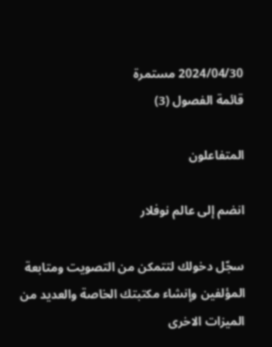2024/04/30 مستمرة
قائمة الفصول (3)

المتفاعلون

انضم إلى عالم نوفلار

سجّل دخولك لتتمكن من التصويت ومتابعة المؤلفين وإنشاء مكتبتك الخاصة والعديد من الميزات الاخرى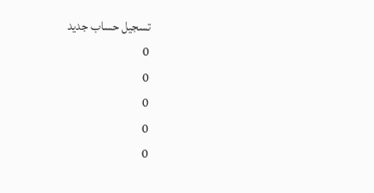تسجيل حساب جديد
0
0
0
0
0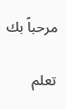مرحباً بك

تعلم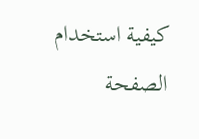كيفية استخدام الصفحة